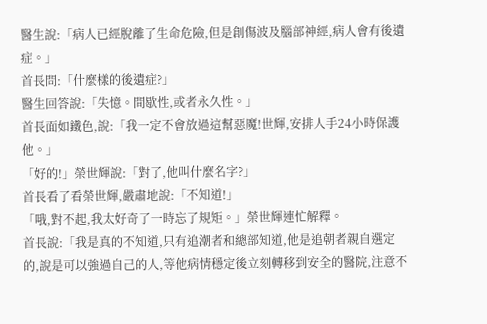醫生說:「病人已經脫離了生命危險,但是創傷波及腦部神經,病人會有後遺症。」
首長問:「什麼樣的後遺症?」
醫生回答說:「失憶。間歇性,或者永久性。」
首長面如鐵色,說:「我一定不會放過這幫惡魔!世輝,安排人手24小時保護他。」
「好的!」榮世輝說:「對了,他叫什麼名字?」
首長看了看榮世輝,嚴肅地說:「不知道!」
「哦,對不起,我太好奇了一時忘了規矩。」榮世輝連忙解釋。
首長說:「我是真的不知道,只有追潮者和總部知道,他是追朝者親自選定的,說是可以強過自己的人,等他病情穩定後立刻轉移到安全的醫院,注意不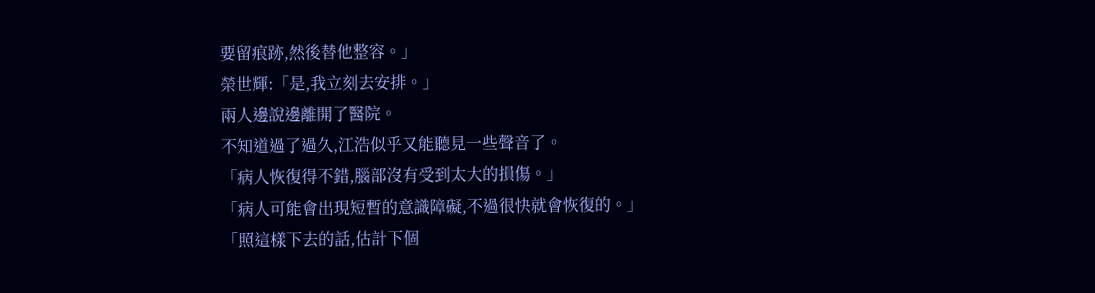要留痕跡,然後替他整容。」
榮世輝:「是,我立刻去安排。」
兩人邊說邊離開了醫院。
不知道過了過久,江浩似乎又能聽見一些聲音了。
「病人恢復得不錯,腦部沒有受到太大的損傷。」
「病人可能會出現短暫的意識障礙,不過很快就會恢復的。」
「照這樣下去的話,估計下個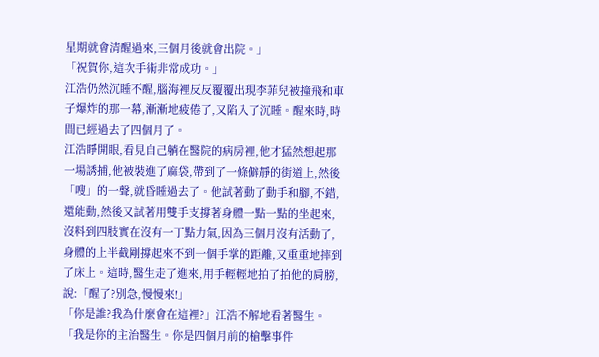星期就會清醒過來,三個月後就會出院。」
「祝賀你,這次手術非常成功。」
江浩仍然沉睡不醒,腦海裡反反覆覆出現李菲兒被撞飛和車子爆炸的那一幕,漸漸地疲倦了,又陷入了沉睡。醒來時,時間已經過去了四個月了。
江浩睜開眼,看見自己躺在醫院的病房裡,他才猛然想起那一場誘捕,他被裝進了麻袋,帶到了一條僻靜的街道上,然後「嗖」的一聲,就昏睡過去了。他試著動了動手和腳,不錯,還能動,然後又試著用雙手支撐著身體一點一點的坐起來,沒料到四肢實在沒有一丁點力氣,因為三個月沒有活動了,身體的上半截剛撐起來不到一個手掌的距離,又重重地摔到了床上。這時,醫生走了進來,用手輕輕地拍了拍他的肩膀,說:「醒了?別急,慢慢來!」
「你是誰?我為什麼會在這裡?」江浩不解地看著醫生。
「我是你的主治醫生。你是四個月前的槍擊事件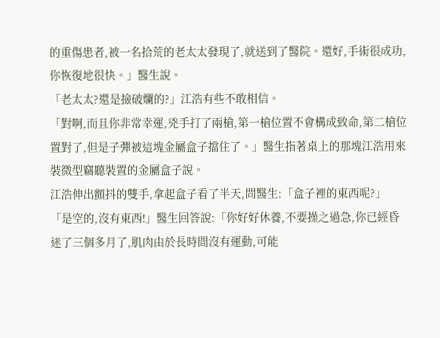的重傷患者,被一名拾荒的老太太發現了,就送到了醫院。還好,手術很成功,你恢復地很快。」醫生說。
「老太太?還是撿破爛的?」江浩有些不敢相信。
「對啊,而且你非常幸運,兇手打了兩槍,第一槍位置不會構成致命,第二槍位置對了,但是子彈被這塊金屬盒子擋住了。」醫生指著桌上的那塊江浩用來裝微型竊聽裝置的金屬盒子說。
江浩伸出顫抖的雙手,拿起盒子看了半天,問醫生:「盒子裡的東西呢?」
「是空的,沒有東西!」醫生回答說:「你好好休養,不要操之過急,你已經昏迷了三個多月了,肌肉由於長時間沒有運動,可能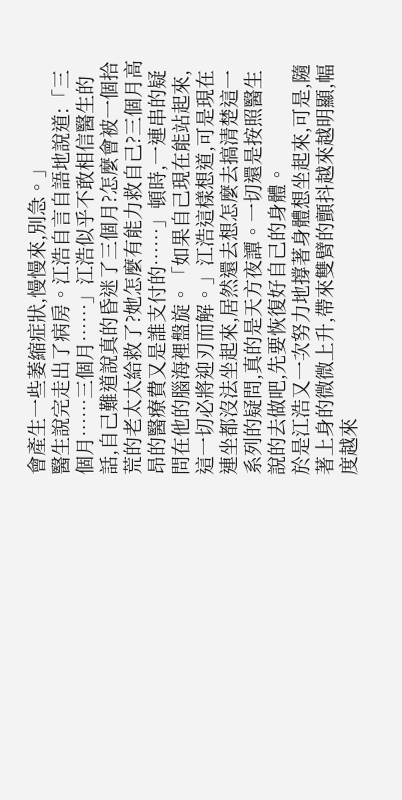會產生一些萎縮症狀,慢慢來,別急。」
醫生說完走出了病房。江浩自言自語地說道:「三個月……三個月……」江浩似乎不敢相信醫生的話,自己難道說真的昏迷了三個月?怎麼會被一個拾荒的老太太給救了?她怎麼有能力救自己?三個月高昂的醫療費又是誰支付的……」頓時,一連串的疑問在他的腦海裡盤旋。「如果自己現在能站起來,這一切必將迎刃而解。」江浩這樣想道,可是現在連坐都沒法坐起來,居然還去想怎麼去搞清楚這一系列的疑問,真的是天方夜譚。一切還是按照醫生說的去做吧,先要恢復好自己的身體。
於是江浩又一次努力地撐著身體想坐起來,可是,隨著上身的微微上升,帶來雙臂的顫抖越來越明顯,幅度越來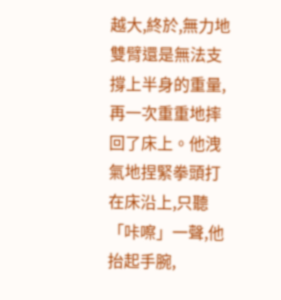越大,終於,無力地雙臂還是無法支撐上半身的重量,再一次重重地摔回了床上。他洩氣地捏緊拳頭打在床沿上,只聽「咔嚓」一聲,他抬起手腕,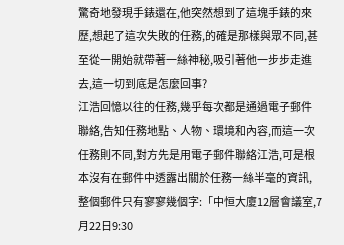驚奇地發現手錶還在,他突然想到了這塊手錶的來歷,想起了這次失敗的任務,的確是那樣與眾不同,甚至從一開始就帶著一絲神秘,吸引著他一步步走進去,這一切到底是怎麼回事?
江浩回憶以往的任務,幾乎每次都是通過電子郵件聯絡,告知任務地點、人物、環境和內容,而這一次任務則不同,對方先是用電子郵件聯絡江浩,可是根本沒有在郵件中透露出關於任務一絲半毫的資訊,整個郵件只有寥寥幾個字:「中恒大廈12層會議室,7月22日9:30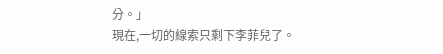分。」
現在,一切的線索只剩下李菲兒了。